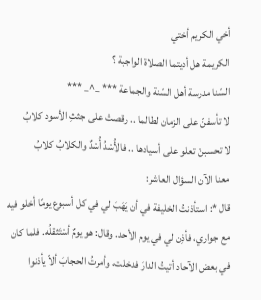أخي الكريم أختي
الكريمة هل أديتما الصلاة الواجبة ؟
السّنا مدرسة أهل السّنة والجماعة *** _^_ ***
لا تأسفنّ على الزمان لطالما .. رقصتْ على جثثِ الأسود كلابُ
لا تحسبنْ تعلو على أسيادها .. فالأُسْدُ أُسْدٌ والكلابُ كلابُ
معنا الآن السؤال العاشر:
قال *: استأذنتُ الخليفة في أن يَهَبَ لي في كل أسبوع يومًا أخلو فيه مع جواري، فأذِن لي في يوم الأحد. وقال: هو يومٌ أسْتَثقلُه. فلما كان في بعض الآحاد أتيتُ الدارَ فدخلت، وأمرتُ الحجابَ ألاّ يأذنوا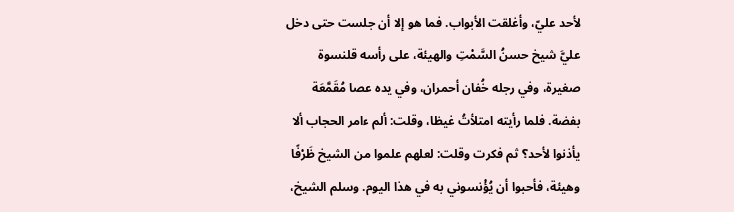لأحد عليّ، وأغلقت الأبواب. فما هو إلا أن جلست حتى دخل عليَّ شيخ حسنُ السَّمْتِ والهيئة، على رأسه قلنسوة صغيرة، وفي رجله خُفان أحمران، وفي يده عصا مُقَمَّعَة بفضة. فلما رأيته امتلأتُ غيظا، وقلت: ألم ءامر الحجاب ألا يأذنوا لأحد؟ ثم فكرت وقلت: لعلهم علموا من الشيخ ظَرْفًا وهيئة، فأحبوا أن يُؤْنسوني به في هذا اليوم. وسلم الشيخ،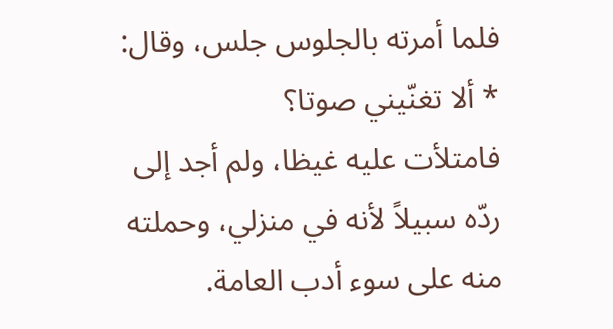فلما أمرته بالجلوس جلس، وقال: * ألا تغنّيني صوتا؟
فامتلأت عليه غيظا، ولم أجد إلى ردّه سبيلاً لأنه في منزلي، وحملته منه على سوء أدب العامة.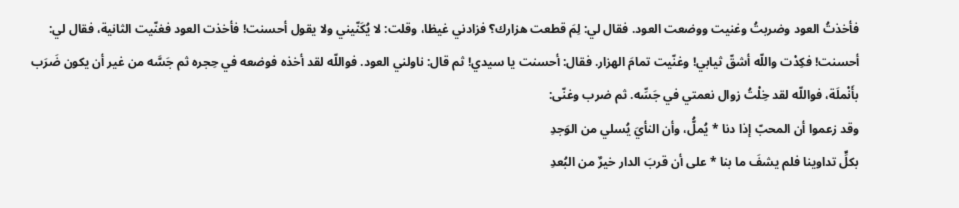فأخذتُ العود وضربتُ وغنيت ووضعت العود. فقال لي: لِمَ قطعت هزارك؟ فزادني غيظا، وقلت: لا يُكَنّيني ولا يقول أحسنت! فأخذت العود فغنّيت الثانية، فقال لي: أحسنت! فكِدْت واللّه أشقّ ثيابي! وغنّيت تمامَ الهزار. فقال: أحسنت يا سيدي! ثم قال: ناولني العود. فواللّه لقد أخذه فوضعه في حِجره ثم جَسَّه من غير أن يكون ضَرَب بأَنْملَة، فواللّه لقد خِلْتُ زوال نعمتي في جَسِّه. ثم ضرب وغنّى:
وقد زعموا أن المحبّ إذا دنا * يُملُّ، وأن النأيَ يُسلي من الوَجدِ
بكلٍّ تداوينا فلم يشفَ ما بنا * على أن قربَ الدار خيرٌ من البُعدِ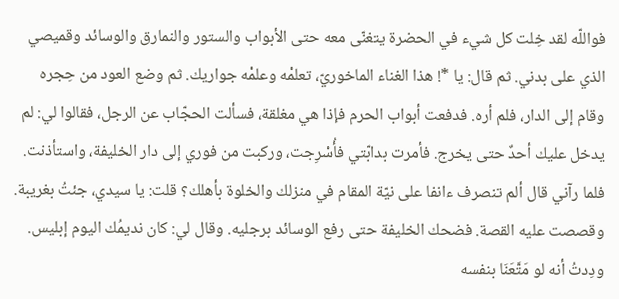فواللّه لقد خِلت كل شيء في الحضرة يتغنّى معه حتى الأبواب والستور والنمارق والوسائد وقميصي الذي على بدني. ثم قال: يا *! هذا الغناء الماخوريّ، تعلمْه وعلمْه جواريك. ثم وضع العود من حِجره وقام إلى الدار، فلم أره. فدفعت أبواب الحرم فإذا هي مغلقة، فسألت الحجّاب عن الرجل، فقالوا لي: لم يدخل عليك أحدٌ حتى يخرج. فأمرت بدابّتي فأُسْرِجت، وركبت من فوري إلى دار الخليفة، واستأذنت. فلما رآني قال ألم تنصرف ءانفا على نيّة المقام في منزلك والخلوة بأهلك؟ قلت: يا سيدي، جئتُ بغريبة. وقصصت عليه القصة. فضحك الخليفة حتى رفع الوسائد برجليه. وقال لي: كان نديمُك اليوم إبليس. ودِدتُ أنه لو مَتَّعَنَا بنفسه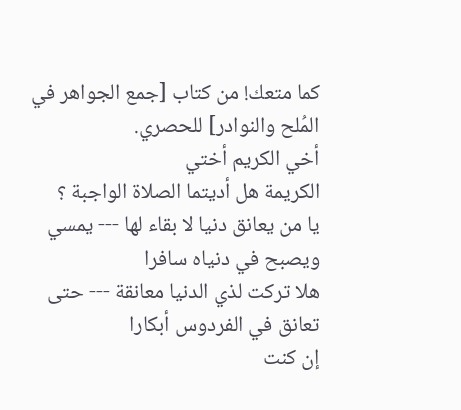كما متعك! من كتاب [جمع الجواهر في المُلح والنوادر] للحصري.
أخي الكريم أختي
الكريمة هل أديتما الصلاة الواجبة ؟
يا من يعانق دنيا لا بقاء لها --- يمسي ويصبح في دنياه سافرا
هلا تركت لذي الدنيا معانقة --- حتى تعانق في الفردوس أبكارا
إن كنت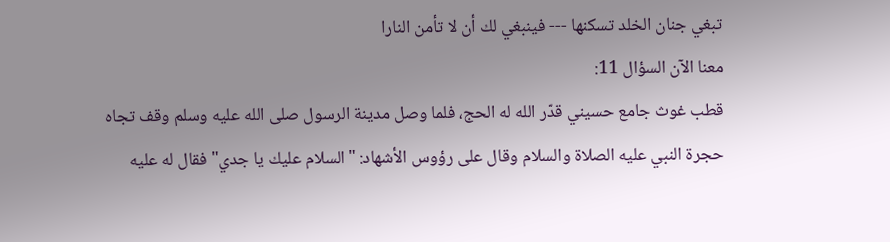تبغي جنان الخلد تسكنها --- فينبغي لك أن لا تأمن النارا
معنا الآن السؤال 11:
قطب غوث جامع حسيني قدّر الله له الحج، فلما وصل مدينة الرسول صلى الله عليه وسلم وقف تجاه حجرة النبي عليه الصلاة والسلام وقال على رؤوس الأشهاد: "السلام عليك يا جدي" فقال له عليه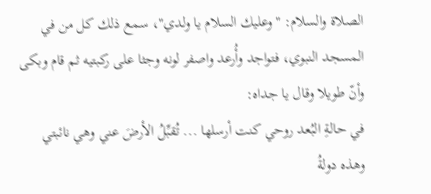الصلاة والسلام: "وعليك السلام يا ولدي"، سمع ذلك كل من في المسجد النبوي، فتواجد وأُرعد واصفر لونه وجثا على ركبتيه ثم قام وبكى وأنّ طويلا وقال يا جداه:
في حالةِ البُعد روحي كنت أرسلها ... تُقبِّلُ الأرضَ عني وهي نائبتي
وهذه دولةُ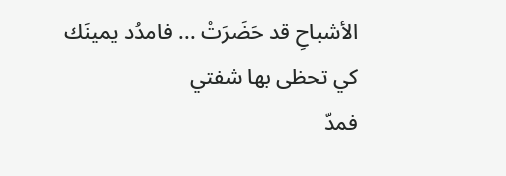الأشباحِ قد حَضَرَتْ ... فامدُد يمينَك كي تحظى بها شفتي
فمدّ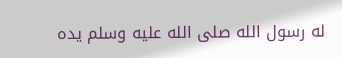له رسول الله صلى الله عليه وسلم يده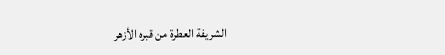الشريفة العطرة من قبره الأزهر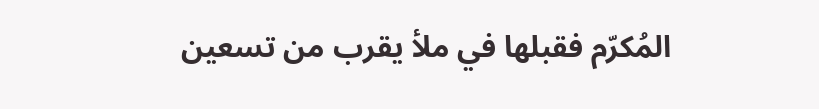المُكرّم فقبلها في ملأ يقرب من تسعين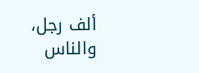ألف رجل، والناس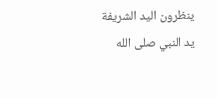ينظرون اليد الشريفة يد النبي صلى الله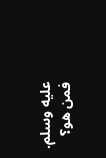عليه وسلم. فمن هو؟